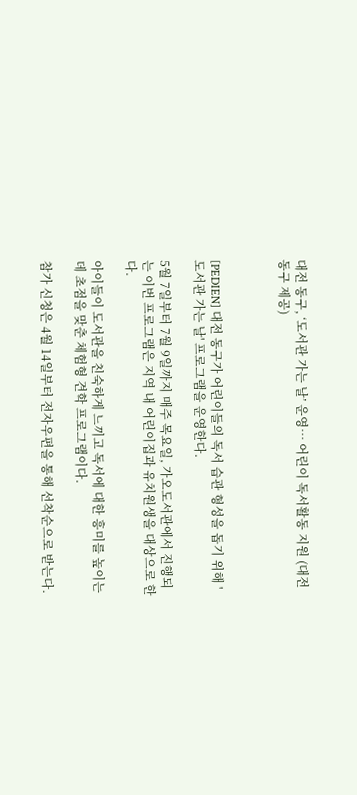대전 동구, ‘도서관 가는 날’ 운영… 어린이 독서활동 지원 (대전동구 제공)



[PEDIEN] 대전 동구가 어린이들의 독서 습관 형성을 돕기 위해 '도서관 가는 날' 프로그램을 운영한다.

5월 7일부터 7월 9일까지 매주 목요일, 가오도서관에서 진행되는 이번 프로그램은 지역 내 어린이집과 유치원생을 대상으로 한다.

아이들이 도서관을 친숙하게 느끼고 독서에 대한 흥미를 높이는 데 초점을 맞춘 체험형 견학 프로그램이다.

참가 신청은 4월 14일부터 전자우편을 통해 선착순으로 받는다.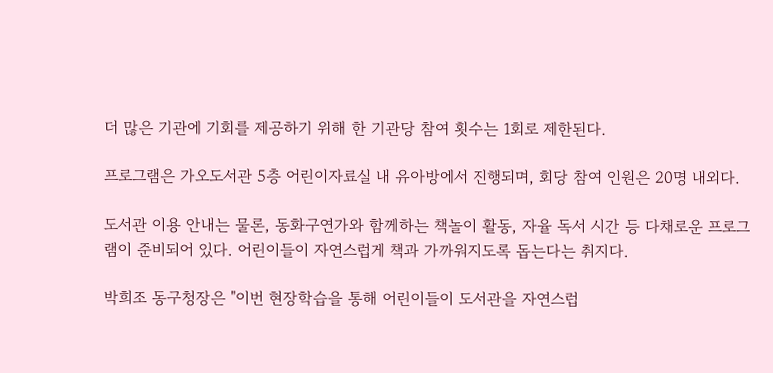더 많은 기관에 기회를 제공하기 위해 한 기관당 참여 횟수는 1회로 제한된다.

프로그램은 가오도서관 5층 어린이자료실 내 유아방에서 진행되며, 회당 참여 인원은 20명 내외다.

도서관 이용 안내는 물론, 동화구연가와 함께하는 책놀이 활동, 자율 독서 시간 등 다채로운 프로그램이 준비되어 있다. 어린이들이 자연스럽게 책과 가까워지도록 돕는다는 취지다.

박희조 동구청장은 "이번 현장학습을 통해 어린이들이 도서관을 자연스럽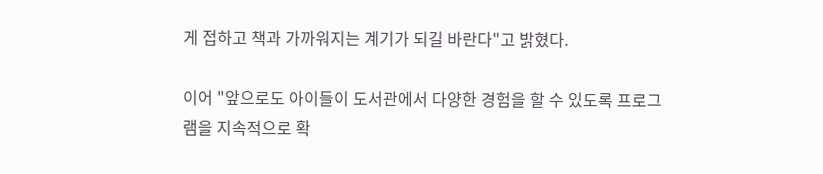게 접하고 책과 가까워지는 계기가 되길 바란다"고 밝혔다.

이어 "앞으로도 아이들이 도서관에서 다양한 경험을 할 수 있도록 프로그램을 지속적으로 확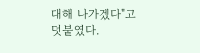대해 나가겠다"고 덧붙였다.